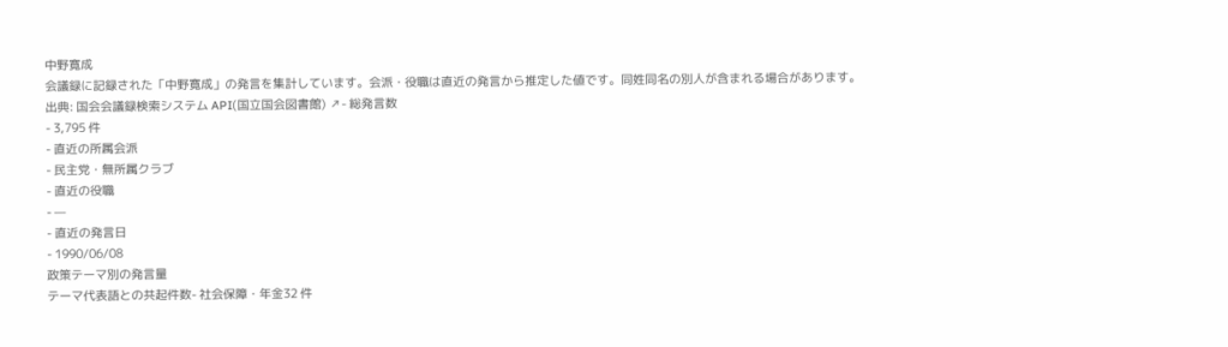中野寛成
会議録に記録された「中野寛成」の発言を集計しています。会派・役職は直近の発言から推定した値です。同姓同名の別人が含まれる場合があります。
出典: 国会会議録検索システム API(国立国会図書館) ↗- 総発言数
- 3,795 件
- 直近の所属会派
- 民主党・無所属クラブ
- 直近の役職
- —
- 直近の発言日
- 1990/06/08
政策テーマ別の発言量
テーマ代表語との共起件数- 社会保障・年金32 件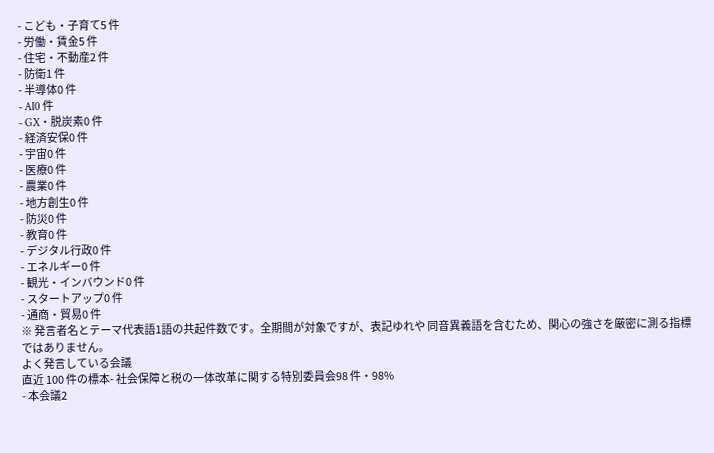- こども・子育て5 件
- 労働・賃金5 件
- 住宅・不動産2 件
- 防衛1 件
- 半導体0 件
- AI0 件
- GX・脱炭素0 件
- 経済安保0 件
- 宇宙0 件
- 医療0 件
- 農業0 件
- 地方創生0 件
- 防災0 件
- 教育0 件
- デジタル行政0 件
- エネルギー0 件
- 観光・インバウンド0 件
- スタートアップ0 件
- 通商・貿易0 件
※ 発言者名とテーマ代表語1語の共起件数です。全期間が対象ですが、表記ゆれや 同音異義語を含むため、関心の強さを厳密に測る指標ではありません。
よく発言している会議
直近 100 件の標本- 社会保障と税の一体改革に関する特別委員会98 件・98%
- 本会議2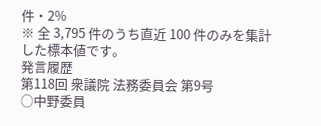件・2%
※ 全 3,795 件のうち直近 100 件のみを集計した標本値です。
発言履歴
第118回 衆議院 法務委員会 第9号
○中野委員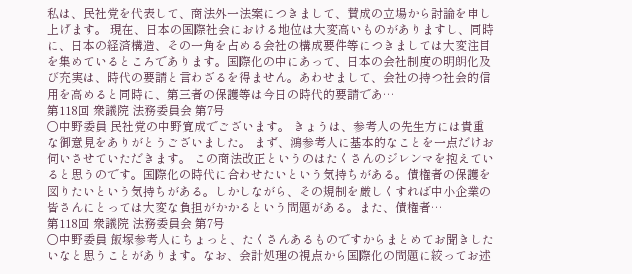私は、民社党を代表して、商法外一法案につきまして、賛成の立場から討論を申し上げます。 現在、日本の国際社会における地位は大変高いものがありますし、同時に、日本の経済構造、その一角を占める会社の構成要件等につきましては大変注目を集めているところであります。国際化の中にあって、日本の会社制度の明朗化及び充実は、時代の要請と言わざるを得ません。あわせまして、会社の持つ社会的信用を高めると同時に、第三者の保護等は今日の時代的要請であ…
第118回 衆議院 法務委員会 第7号
○中野委員 民社党の中野寛成でございます。 きょうは、参考人の先生方には貴重な御意見をありがとうございました。 まず、鴻参考人に基本的なことを一点だけお伺いさせていただきます。 この商法改正というのはたくさんのジレンマを抱えていると思うのです。国際化の時代に合わせたいという気持ちがある。債権者の保護を図りたいという気持ちがある。しかしながら、その規制を厳しくすれば中小企業の皆さんにとっては大変な負担がかかるという問題がある。また、債権者…
第118回 衆議院 法務委員会 第7号
○中野委員 飯塚参考人にちょっと、たくさんあるものですからまとめてお聞きしたいなと思うことがあります。なお、会計処理の視点から国際化の問題に絞ってお述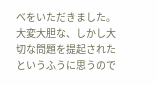べをいただきました。大変大胆な、しかし大切な問題を提起されたというふうに思うので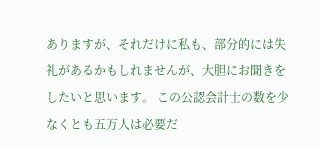ありますが、それだけに私も、部分的には失礼があるかもしれませんが、大胆にお聞きをしたいと思います。 この公認会計士の数を少なくとも五万人は必要だ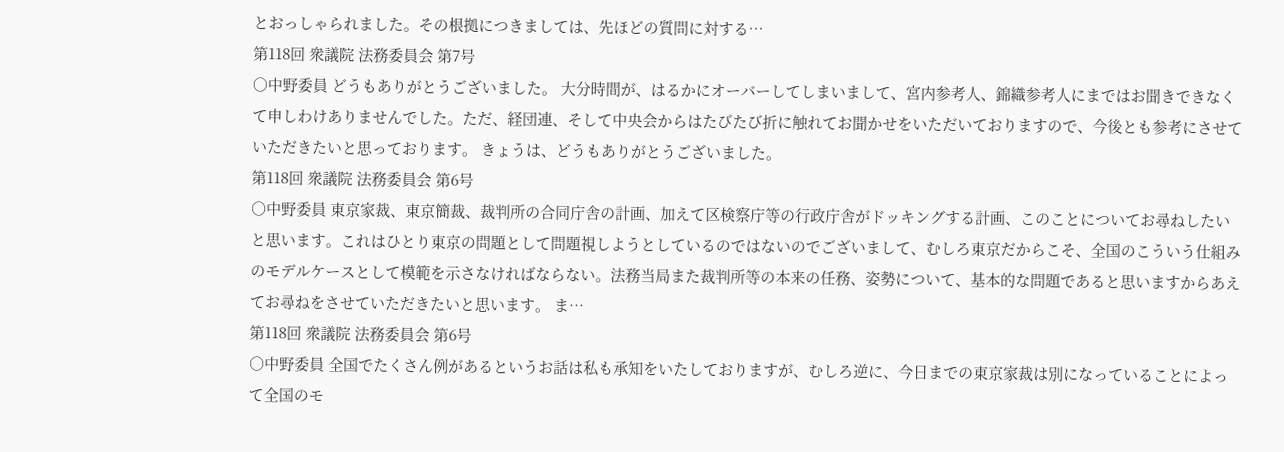とおっしゃられました。その根拠につきましては、先ほどの質問に対する…
第118回 衆議院 法務委員会 第7号
○中野委員 どうもありがとうございました。 大分時間が、はるかにオーバーしてしまいまして、宮内参考人、錦織参考人にまではお聞きできなくて申しわけありませんでした。ただ、経団連、そして中央会からはたびたび折に触れてお聞かせをいただいておりますので、今後とも参考にさせていただきたいと思っております。 きょうは、どうもありがとうございました。
第118回 衆議院 法務委員会 第6号
○中野委員 東京家裁、東京簡裁、裁判所の合同庁舎の計画、加えて区検察庁等の行政庁舎がドッキングする計画、このことについてお尋ねしたいと思います。これはひとり東京の問題として問題視しようとしているのではないのでございまして、むしろ東京だからこそ、全国のこういう仕組みのモデルケースとして模範を示さなければならない。法務当局また裁判所等の本来の任務、姿勢について、基本的な問題であると思いますからあえてお尋ねをさせていただきたいと思います。 ま…
第118回 衆議院 法務委員会 第6号
○中野委員 全国でたくさん例があるというお話は私も承知をいたしておりますが、むしろ逆に、今日までの東京家裁は別になっていることによって全国のモ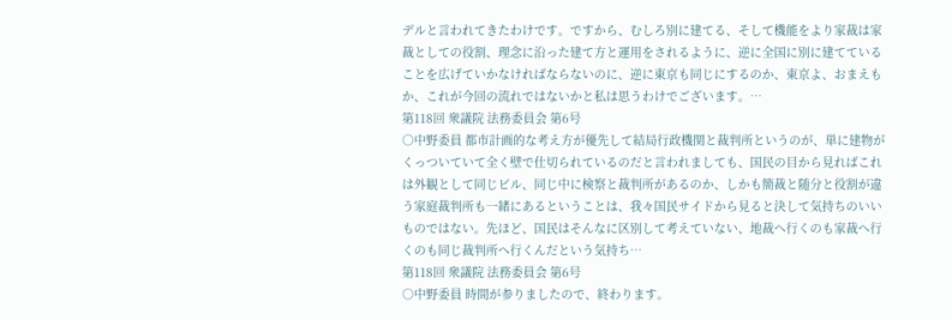デルと言われてきたわけです。ですから、むしろ別に建てる、そして機能をより家裁は家裁としての役割、理念に沿った建て方と運用をされるように、逆に全国に別に建てていることを広げていかなければならないのに、逆に東京も同じにするのか、東京よ、おまえもか、これが今回の流れではないかと私は思うわけでございます。…
第118回 衆議院 法務委員会 第6号
○中野委員 都市計画的な考え方が優先して結局行政機関と裁判所というのが、単に建物がくっついていて全く壁で仕切られているのだと言われましても、国民の目から見ればこれは外観として同じビル、同じ中に検察と裁判所があるのか、しかも簡裁と随分と役割が違う家庭裁判所も一緒にあるということは、我々国民サイドから見ると決して気持ちのいいものではない。先ほど、国民はそんなに区別して考えていない、地裁へ行くのも家裁へ行くのも同じ裁判所へ行くんだという気持ち…
第118回 衆議院 法務委員会 第6号
○中野委員 時間が参りましたので、終わります。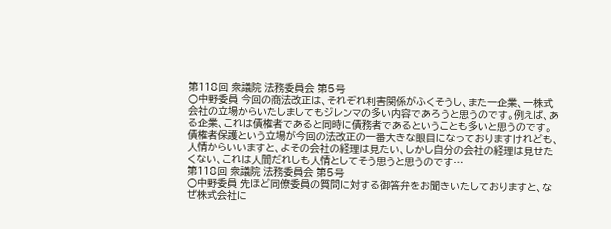第118回 衆議院 法務委員会 第5号
○中野委員 今回の商法改正は、それぞれ利害関係がふくそうし、また一企業、一株式会社の立場からいたしましてもジレンマの多い内容であろうと思うのです。例えば、ある企業、これは債権者であると同時に債務者であるということも多いと思うのです。債権者保護という立場が今回の法改正の一番大きな眼目になっておりますけれども、人情からいいますと、よその会社の経理は見たい、しかし自分の会社の経理は見せたくない、これは人間だれしも人情としてそう思うと思うのです…
第118回 衆議院 法務委員会 第5号
○中野委員 先ほど同僚委員の質問に対する御答弁をお聞きいたしておりますと、なぜ株式会社に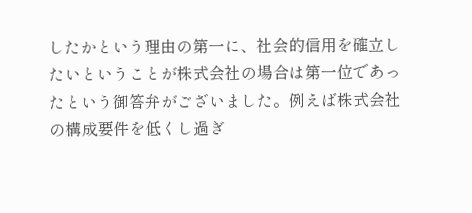したかという理由の第一に、社会的信用を確立したいということが株式会社の場合は第一位であったという御答弁がございました。例えば株式会社の構成要件を低くし過ぎ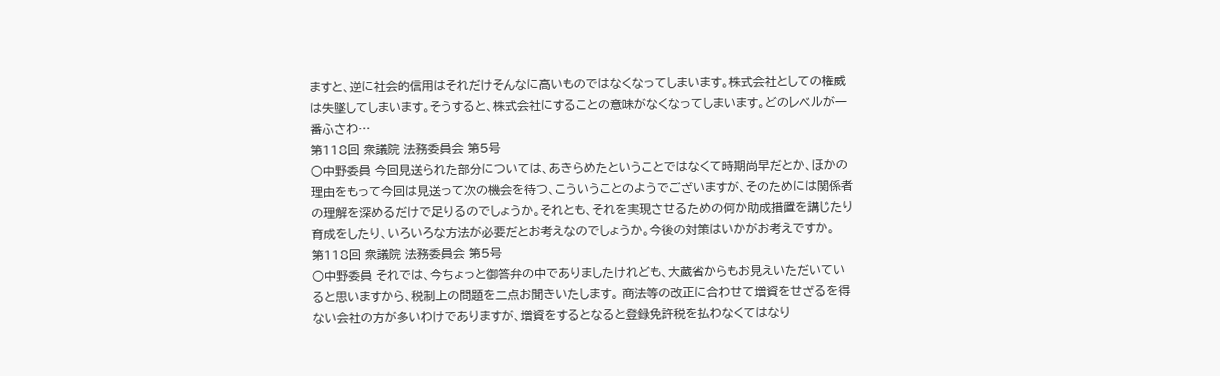ますと、逆に社会的信用はそれだけそんなに高いものではなくなってしまいます。株式会社としての権威は失墜してしまいます。そうすると、株式会社にすることの意味がなくなってしまいます。どのレベルが一番ふさわ…
第118回 衆議院 法務委員会 第5号
○中野委員 今回見送られた部分については、あきらめたということではなくて時期尚早だとか、ほかの理由をもって今回は見送って次の機会を待つ、こういうことのようでございますが、そのためには関係者の理解を深めるだけで足りるのでしょうか。それとも、それを実現させるための何か助成措置を講じたり育成をしたり、いろいろな方法が必要だとお考えなのでしょうか。今後の対策はいかがお考えですか。
第118回 衆議院 法務委員会 第5号
○中野委員 それでは、今ちょっと御答弁の中でありましたけれども、大蔵省からもお見えいただいていると思いますから、税制上の問題を二点お聞きいたします。 商法等の改正に合わせて増資をせざるを得ない会社の方が多いわけでありますが、増資をするとなると登録免許税を払わなくてはなり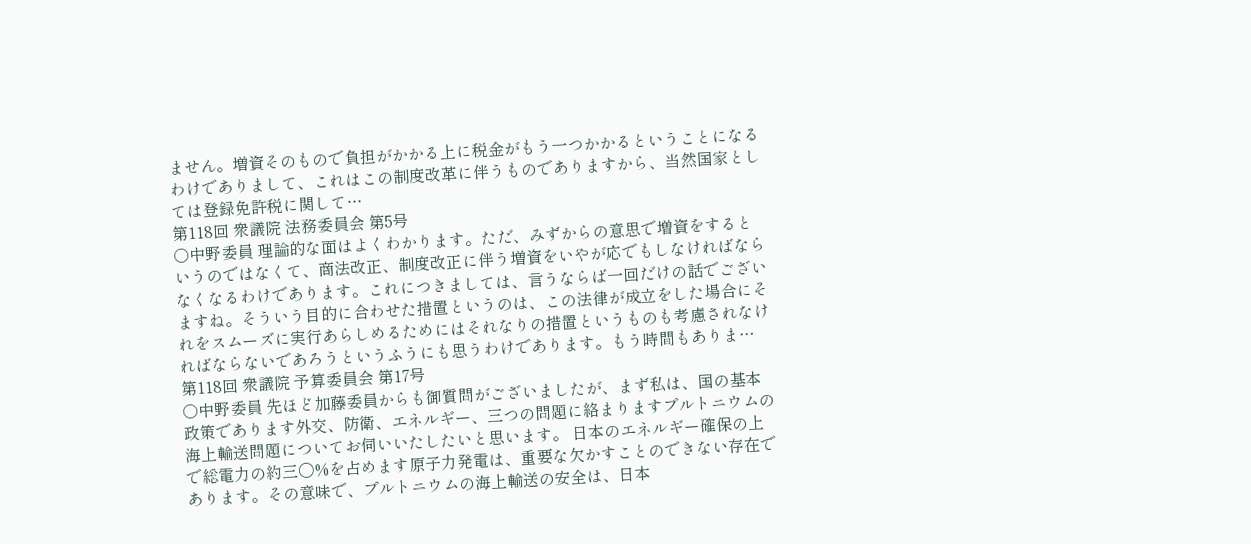ません。増資そのもので負担がかかる上に税金がもう一つかかるということになるわけでありまして、これはこの制度改革に伴うものでありますから、当然国家としては登録免許税に関して…
第118回 衆議院 法務委員会 第5号
○中野委員 理論的な面はよくわかります。ただ、みずからの意思で増資をするというのではなくて、商法改正、制度改正に伴う増資をいやが応でもしなければならなくなるわけであります。これにつきましては、言うならば一回だけの話でございますね。そういう目的に合わせた措置というのは、この法律が成立をした場合にそれをスムーズに実行あらしめるためにはそれなりの措置というものも考慮されなければならないであろうというふうにも思うわけであります。もう時間もありま…
第118回 衆議院 予算委員会 第17号
○中野委員 先ほど加藤委員からも御質問がございましたが、まず私は、国の基本政策であります外交、防衛、エネルギー、三つの問題に絡まりますプルトニウムの海上輸送問題についてお伺いいたしたいと思います。 日本のエネルギー確保の上で総電力の約三〇%を占めます原子力発電は、重要な欠かすことのできない存在であります。その意味で、プルトニウムの海上輸送の安全は、日本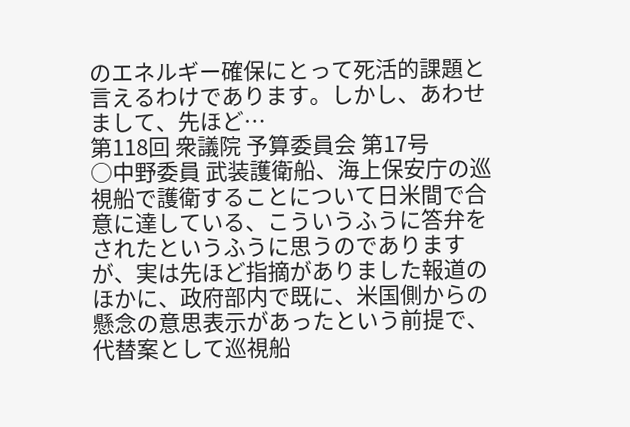のエネルギー確保にとって死活的課題と言えるわけであります。しかし、あわせまして、先ほど…
第118回 衆議院 予算委員会 第17号
○中野委員 武装護衛船、海上保安庁の巡視船で護衛することについて日米間で合意に達している、こういうふうに答弁をされたというふうに思うのでありますが、実は先ほど指摘がありました報道のほかに、政府部内で既に、米国側からの懸念の意思表示があったという前提で、代替案として巡視船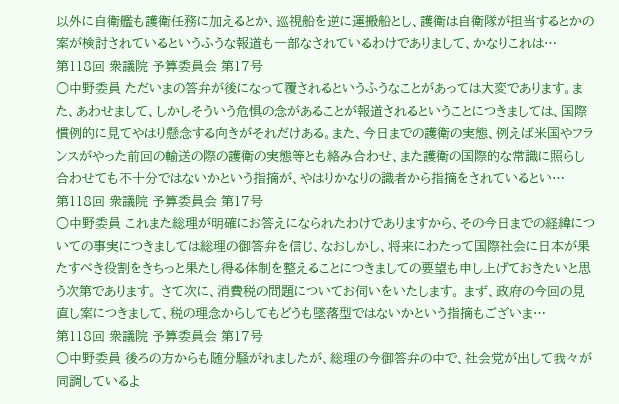以外に自衛艦も護衛任務に加えるとか、巡視船を逆に運搬船とし、護衛は自衛隊が担当するとかの案が検討されているというふうな報道も一部なされているわけでありまして、かなりこれは…
第118回 衆議院 予算委員会 第17号
○中野委員 ただいまの答弁が後になって覆されるというふうなことがあっては大変であります。また、あわせまして、しかしそういう危惧の念があることが報道されるということにつきましては、国際慣例的に見てやはり懸念する向きがそれだけある。また、今日までの護衛の実態、例えば米国やフランスがやった前回の輸送の際の護衛の実態等とも絡み合わせ、また護衛の国際的な常識に照らし合わせても不十分ではないかという指摘が、やはりかなりの識者から指摘をされているとい…
第118回 衆議院 予算委員会 第17号
○中野委員 これまた総理が明確にお答えになられたわけでありますから、その今日までの経緯についての事実につきましては総理の御答弁を信じ、なおしかし、将来にわたって国際社会に日本が果たすべき役割をきちっと果たし得る体制を整えることにつきましての要望も申し上げておきたいと思う次第であります。 さて次に、消費税の問題についてお伺いをいたします。 まず、政府の今回の見直し案につきまして、税の理念からしてもどうも墜落型ではないかという指摘もございま…
第118回 衆議院 予算委員会 第17号
○中野委員 後ろの方からも随分騒がれましたが、総理の今御答弁の中で、社会党が出して我々が同調しているよ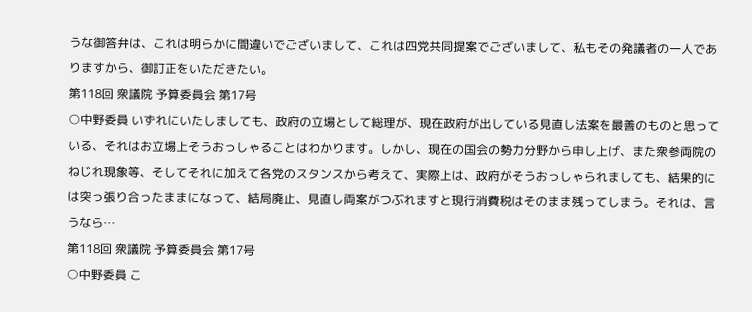うな御答弁は、これは明らかに間違いでございまして、これは四党共同提案でございまして、私もその発議者の一人でありますから、御訂正をいただきたい。
第118回 衆議院 予算委員会 第17号
○中野委員 いずれにいたしましても、政府の立場として総理が、現在政府が出している見直し法案を最善のものと思っている、それはお立場上そうおっしゃることはわかります。しかし、現在の国会の勢力分野から申し上げ、また衆参両院のねじれ現象等、そしてそれに加えて各党のスタンスから考えて、実際上は、政府がそうおっしゃられましても、結果的には突っ張り合ったままになって、結局廃止、見直し両案がつぶれますと現行消費税はそのまま残ってしまう。それは、言うなら…
第118回 衆議院 予算委員会 第17号
○中野委員 こ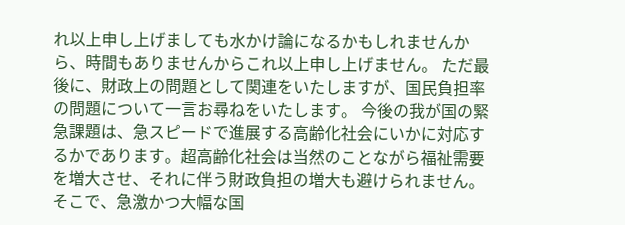れ以上申し上げましても水かけ論になるかもしれませんから、時間もありませんからこれ以上申し上げません。 ただ最後に、財政上の問題として関連をいたしますが、国民負担率の問題について一言お尋ねをいたします。 今後の我が国の緊急課題は、急スピードで進展する高齢化社会にいかに対応するかであります。超高齢化社会は当然のことながら福祉需要を増大させ、それに伴う財政負担の増大も避けられません。そこで、急激かつ大幅な国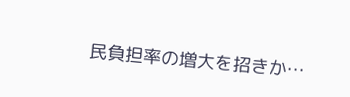民負担率の増大を招きか…